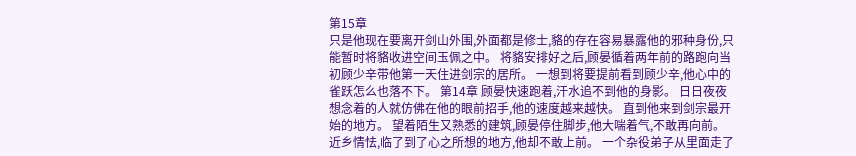第15章
只是他现在要离开剑山外围,外面都是修士,貉的存在容易暴露他的邪种身份,只能暂时将貉收进空间玉佩之中。 将貉安排好之后,顾晏循着两年前的路跑向当初顾少辛带他第一天住进剑宗的居所。 一想到将要提前看到顾少辛,他心中的雀跃怎么也落不下。 第14章 顾晏快速跑着,汗水追不到他的身影。 日日夜夜想念着的人就仿佛在他的眼前招手,他的速度越来越快。 直到他来到剑宗最开始的地方。 望着陌生又熟悉的建筑,顾晏停住脚步,他大喘着气,不敢再向前。 近乡情怯,临了到了心之所想的地方,他却不敢上前。 一个杂役弟子从里面走了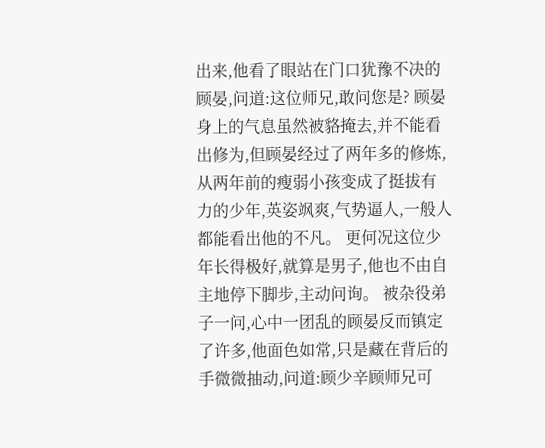出来,他看了眼站在门口犹豫不决的顾晏,问道:这位师兄,敢问您是? 顾晏身上的气息虽然被貉掩去,并不能看出修为,但顾晏经过了两年多的修炼,从两年前的瘦弱小孩变成了挺拔有力的少年,英姿飒爽,气势逼人,一般人都能看出他的不凡。 更何况这位少年长得极好,就算是男子,他也不由自主地停下脚步,主动问询。 被杂役弟子一问,心中一团乱的顾晏反而镇定了许多,他面色如常,只是藏在背后的手微微抽动,问道:顾少辛顾师兄可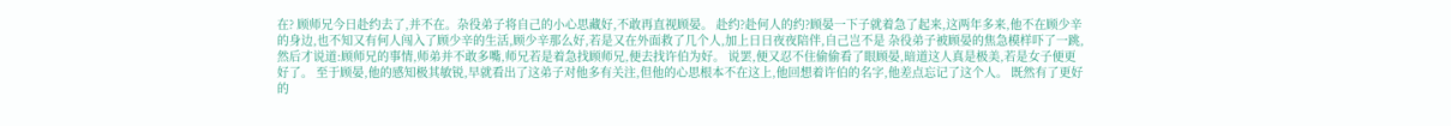在? 顾师兄今日赴约去了,并不在。杂役弟子将自己的小心思藏好,不敢再直视顾晏。 赴约?赴何人的约?顾晏一下子就着急了起来,这两年多来,他不在顾少辛的身边,也不知又有何人闯入了顾少辛的生活,顾少辛那么好,若是又在外面救了几个人,加上日日夜夜陪伴,自己岂不是 杂役弟子被顾晏的焦急模样吓了一跳,然后才说道:顾师兄的事情,师弟并不敢多嘴,师兄若是着急找顾师兄,便去找许伯为好。 说罢,便又忍不住偷偷看了眼顾晏,暗道这人真是极美,若是女子便更好了。 至于顾晏,他的感知极其敏锐,早就看出了这弟子对他多有关注,但他的心思根本不在这上,他回想着许伯的名字,他差点忘记了这个人。 既然有了更好的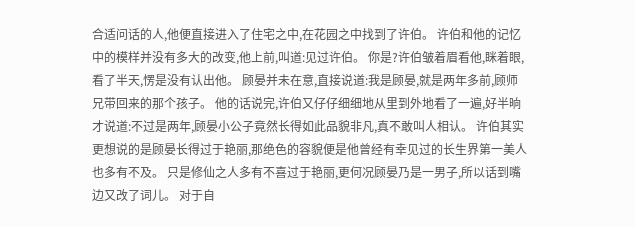合适问话的人,他便直接进入了住宅之中,在花园之中找到了许伯。 许伯和他的记忆中的模样并没有多大的改变,他上前,叫道:见过许伯。 你是?许伯皱着眉看他,眯着眼,看了半天,愣是没有认出他。 顾晏并未在意,直接说道:我是顾晏,就是两年多前,顾师兄带回来的那个孩子。 他的话说完,许伯又仔仔细细地从里到外地看了一遍,好半晌才说道:不过是两年,顾晏小公子竟然长得如此品貌非凡,真不敢叫人相认。 许伯其实更想说的是顾晏长得过于艳丽,那绝色的容貌便是他曾经有幸见过的长生界第一美人也多有不及。 只是修仙之人多有不喜过于艳丽,更何况顾晏乃是一男子,所以话到嘴边又改了词儿。 对于自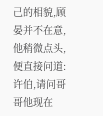己的相貌,顾晏并不在意,他稍微点头,便直接问道:许伯,请问哥哥他现在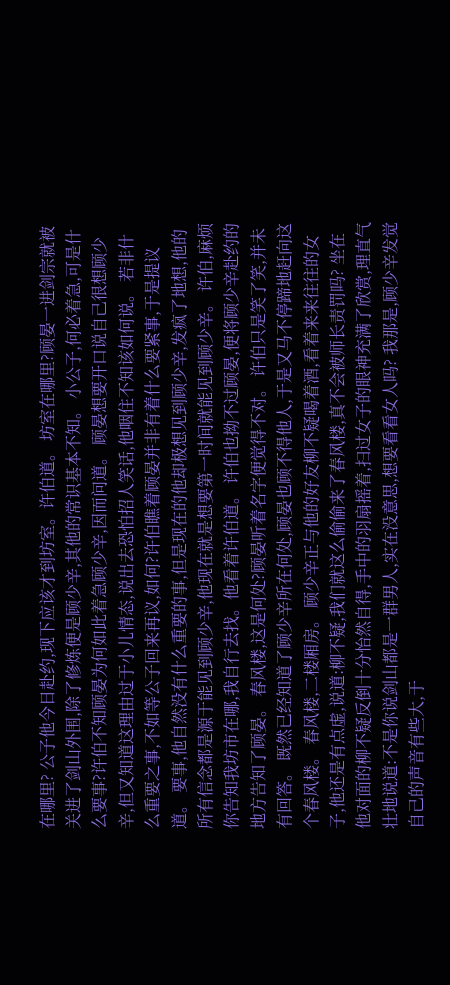在哪里? 公子他今日赴约,现下应该才到坊室。许伯道。 坊室在哪里?顾晏一进剑宗就被关进了剑山外围,除了修炼便是顾少辛,其他的常识基本不知。 小公子,何必着急,可是什么要事?许伯不知顾晏为何如此着急顾少辛,因而问道。 顾晏想要开口说自己很想顾少辛,但又知道这理由过于小儿情态,说出去恐怕招人笑话,他咽住不知该如何说。 若非什么重要之事,不如等公子回来再议,如何?许伯瞧着顾晏并非有着什么要紧事,于是提议道。 要事,他自然没有什么重要的事,但是现在的他却极想见到顾少辛,发疯了地想,他的所有信念都是源于能见到顾少辛,他现在就是想要第一时间就能见到顾少辛。 许伯,麻烦你告知我坊市在哪,我自行去找。他看着许伯道。 许伯也拗不过顾晏,便将顾少辛赴约的地方告知了顾晏。 春风楼,这是何处?顾晏听着名字便觉得不对。 许伯只是笑了笑,并未有回答。 既然已经知道了顾少辛所在何处,顾晏也顾不得他人,于是又马不停蹄地赶向这个春风楼。 春风楼,二楼厢房。 顾少辛正与他的好友柳不疑喝着酒,看着来来往往的女子,他还是有点虚,说道:柳不疑,我们就这么偷偷来了春风楼,真不会被师长责罚吗? 坐在他对面的柳不疑反倒十分怡然自得,手中的羽扇摇着,扫过女子的眼神充满了欣赏,理直气壮地说道:不是你说剑山都是一群男人,实在没意思,想要看看女人吗? 我那是,顾少辛发觉自己的声音有些大,于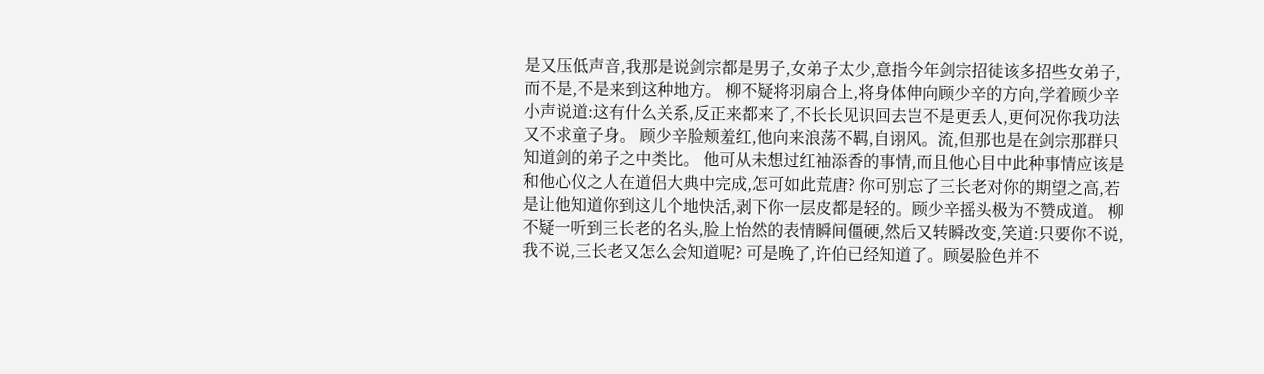是又压低声音,我那是说剑宗都是男子,女弟子太少,意指今年剑宗招徒该多招些女弟子,而不是,不是来到这种地方。 柳不疑将羽扇合上,将身体伸向顾少辛的方向,学着顾少辛小声说道:这有什么关系,反正来都来了,不长长见识回去岂不是更丢人,更何况你我功法又不求童子身。 顾少辛脸颊羞红,他向来浪荡不羁,自诩风。流,但那也是在剑宗那群只知道剑的弟子之中类比。 他可从未想过红袖添香的事情,而且他心目中此种事情应该是和他心仪之人在道侣大典中完成,怎可如此荒唐? 你可别忘了三长老对你的期望之高,若是让他知道你到这儿个地快活,剥下你一层皮都是轻的。顾少辛摇头极为不赞成道。 柳不疑一听到三长老的名头,脸上怡然的表情瞬间僵硬,然后又转瞬改变,笑道:只要你不说,我不说,三长老又怎么会知道呢? 可是晚了,许伯已经知道了。顾晏脸色并不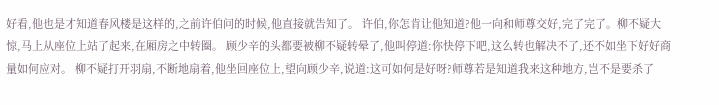好看,他也是才知道春风楼是这样的,之前许伯问的时候,他直接就告知了。 许伯,你怎肯让他知道?他一向和师尊交好,完了完了。柳不疑大惊,马上从座位上站了起来,在厢房之中转圈。 顾少辛的头都要被柳不疑转晕了,他叫停道:你快停下吧,这么转也解决不了,还不如坐下好好商量如何应对。 柳不疑打开羽扇,不断地扇着,他坐回座位上,望向顾少辛,说道:这可如何是好呀?师尊若是知道我来这种地方,岂不是要杀了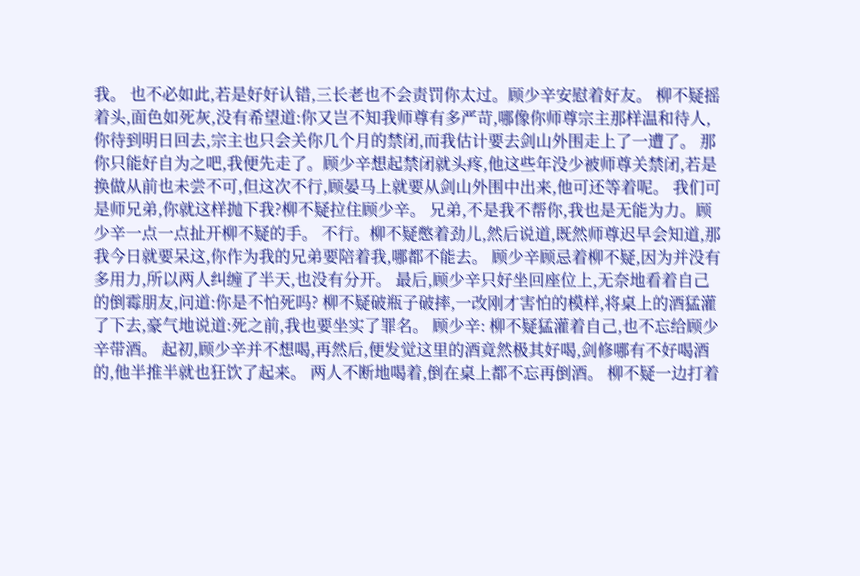我。 也不必如此,若是好好认错,三长老也不会责罚你太过。顾少辛安慰着好友。 柳不疑摇着头,面色如死灰,没有希望道:你又岂不知我师尊有多严苛,哪像你师尊宗主那样温和待人,你待到明日回去,宗主也只会关你几个月的禁闭,而我估计要去剑山外围走上了一遭了。 那你只能好自为之吧,我便先走了。顾少辛想起禁闭就头疼,他这些年没少被师尊关禁闭,若是换做从前也未尝不可,但这次不行,顾晏马上就要从剑山外围中出来,他可还等着呢。 我们可是师兄弟,你就这样抛下我?柳不疑拉住顾少辛。 兄弟,不是我不帮你,我也是无能为力。顾少辛一点一点扯开柳不疑的手。 不行。柳不疑憋着劲儿,然后说道,既然师尊迟早会知道,那我今日就要呆这,你作为我的兄弟要陪着我,哪都不能去。 顾少辛顾忌着柳不疑,因为并没有多用力,所以两人纠缠了半天,也没有分开。 最后,顾少辛只好坐回座位上,无奈地看着自己的倒霉朋友,问道:你是不怕死吗? 柳不疑破瓶子破摔,一改刚才害怕的模样,将桌上的酒猛灌了下去,豪气地说道:死之前,我也要坐实了罪名。 顾少辛: 柳不疑猛灌着自己,也不忘给顾少辛带酒。 起初,顾少辛并不想喝,再然后,便发觉这里的酒竟然极其好喝,剑修哪有不好喝酒的,他半推半就也狂饮了起来。 两人不断地喝着,倒在桌上都不忘再倒酒。 柳不疑一边打着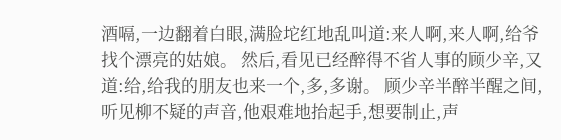酒嗝,一边翻着白眼,满脸坨红地乱叫道:来人啊,来人啊,给爷找个漂亮的姑娘。 然后,看见已经醉得不省人事的顾少辛,又道:给,给我的朋友也来一个,多,多谢。 顾少辛半醉半醒之间,听见柳不疑的声音,他艰难地抬起手,想要制止,声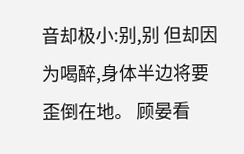音却极小:别,别 但却因为喝醉,身体半边将要歪倒在地。 顾晏看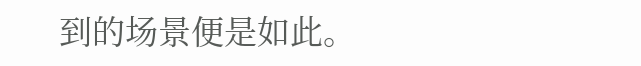到的场景便是如此。